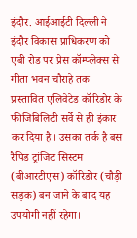इंदौर. आईआईटी दिल्ली ने इंदौर विकास प्राधिकरण को एबी रोड पर प्रेस कॉम्प्लेक्स से गीता भवन चौराहे तक प्रस्तावित एलिवेटेड कॉरिडोर के फीजिबिलिटी सर्वे से ही इंकार कर दिया है। उसका तर्क है बस रैपिड ट्रांजिट सिस्टम (बीआरटीएस) कॉरिडोर (चौड़ी सड़क) बन जाने के बाद यह उपयोगी नहीं रहेगा।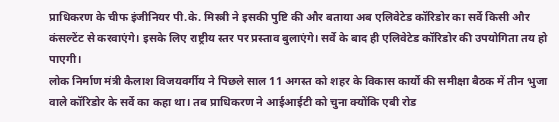प्राधिकरण के चीफ इंजीनियर पी.के. मिस्त्री ने इसकी पुष्टि की और बताया अब एलिवेटेड कॉरिडोर का सर्वे किसी और कंसल्टेंट से करवाएंगे। इसके लिए राष्ट्रीय स्तर पर प्रस्ताव बुलाएंगे। सर्वे के बाद ही एलिवेटेड कॉरिडोर की उपयोगिता तय हो पाएगी।
लोक निर्माण मंत्री कैलाश विजयवर्गीय ने पिछले साल 11 अगस्त को शहर के विकास कार्यो की समीक्षा बैठक में तीन भुजा वाले कॉरिडोर के सर्वे का कहा था। तब प्राधिकरण ने आईआईटी को चुना क्योंकि एबी रोड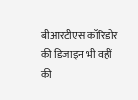बीआरटीएस कॉरिडोर की डिजाइन भी वहीं की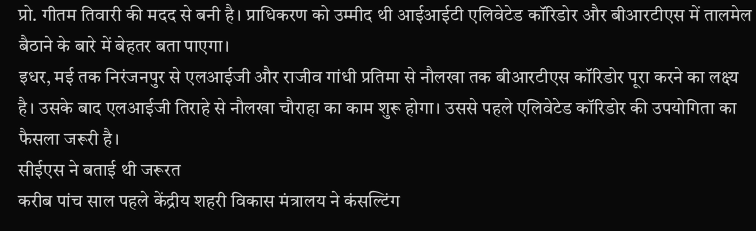प्रो. गीतम तिवारी की मदद से बनी है। प्राधिकरण को उम्मीद थी आईआईटी एलिवेटेड कॉरिडोर और बीआरटीएस में तालमेल बैठाने के बारे में बेहतर बता पाएगा।
इधर, मई तक निरंजनपुर से एलआईजी और राजीव गांधी प्रतिमा से नौलखा तक बीआरटीएस कॉरिडोर पूरा करने का लक्ष्य है। उसके बाद एलआईजी तिराहे से नौलखा चौराहा का काम शुरू होगा। उससे पहले एलिवेटेड कॉरिडोर की उपयोगिता का फैसला जरूरी है।
सीईएस ने बताई थी जरूरत
करीब पांच साल पहले केंद्रीय शहरी विकास मंत्रालय ने कंसल्टिंग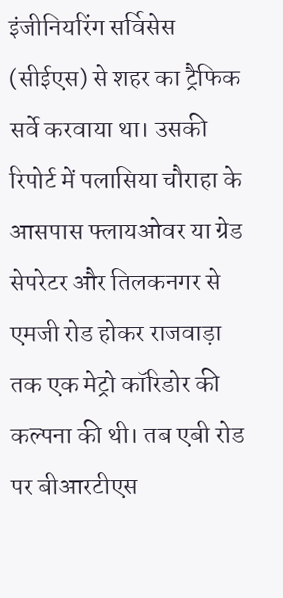इंजीनियरिंग सर्विसेस (सीईएस) से शहर का ट्रैफिक सर्वे करवाया था। उसकी रिपोर्ट में पलासिया चौराहा के आसपास फ्लायओवर या ग्रेड सेपरेटर और तिलकनगर से एमजी रोड होकर राजवाड़ा तक एक मेट्रो कॉरिडोर की कल्पना की थी। तब एबी रोड पर बीआरटीएस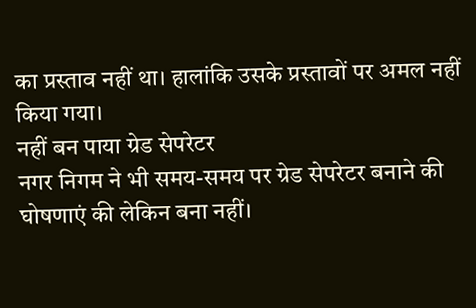का प्रस्ताव नहीं था। हालांकि उसके प्रस्तावों पर अमल नहीं किया गया।
नहीं बन पाया ग्रेड सेपरेटर
नगर निगम ने भी समय-समय पर ग्रेड सेपरेटर बनाने की घोषणाएं की लेकिन बना नहीं।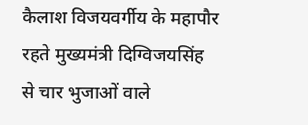कैलाश विजयवर्गीय के महापौर रहते मुख्यमंत्री दिग्विजयसिंह से चार भुजाओं वाले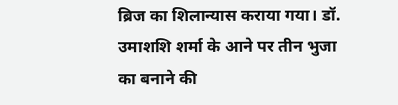ब्रिज का शिलान्यास कराया गया। डॉ. उमाशशि शर्मा के आने पर तीन भुजा का बनाने की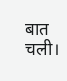बात चली।